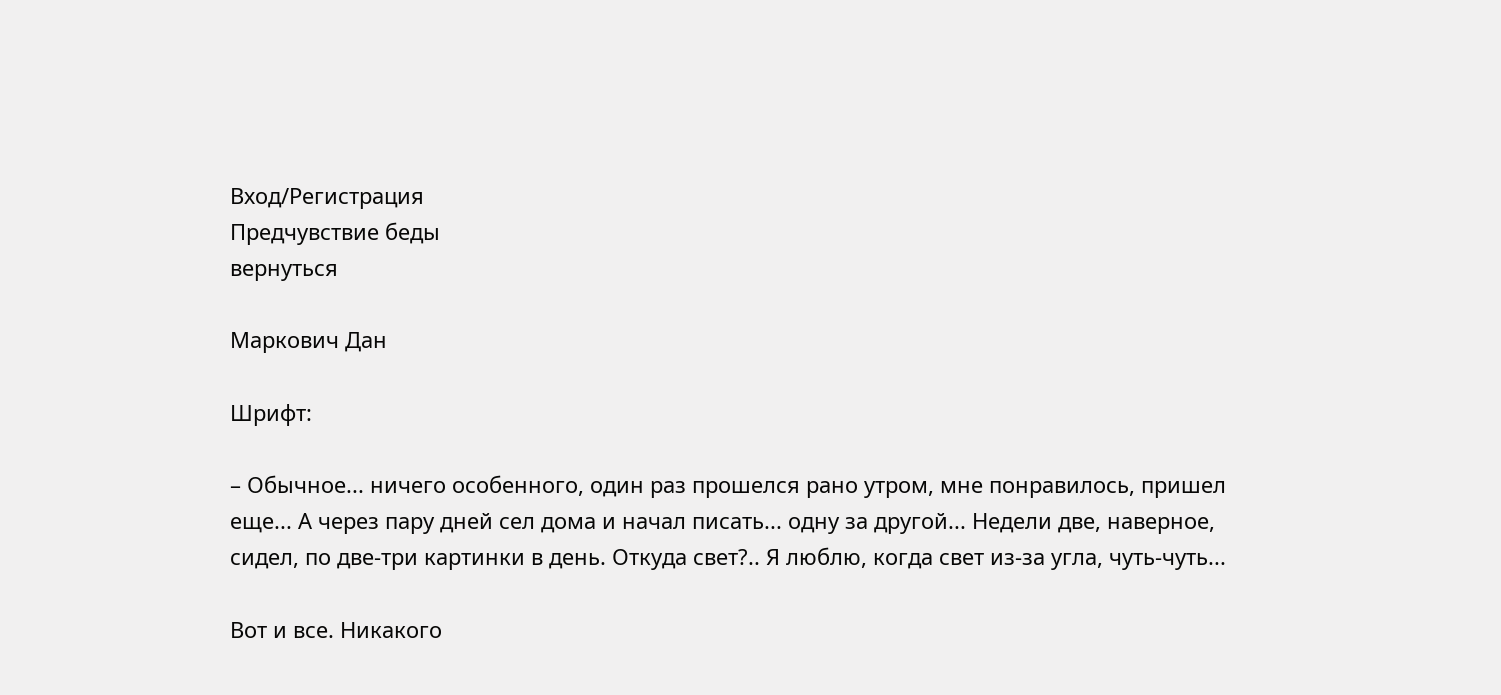Вход/Регистрация
Предчувствие беды
вернуться

Маркович Дан

Шрифт:

– Обычное... ничего особенного, один раз прошелся рано утром, мне понравилось, пришел еще... А через пару дней сел дома и начал писать... одну за другой... Недели две, наверное, сидел, по две-три картинки в день. Откуда свет?.. Я люблю, когда свет из-за угла, чуть-чуть...

Вот и все. Никакого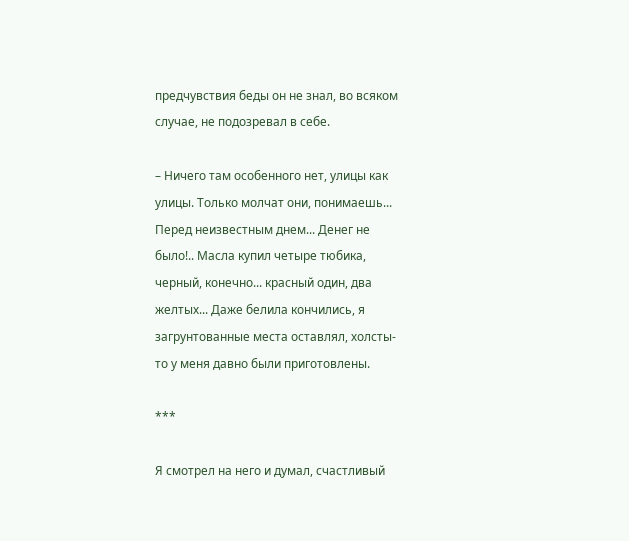предчувствия беды он не знал, во всяком случае, не подозревал в себе.

– Ничего там особенного нет, улицы как улицы. Только молчат они, понимаешь... Перед неизвестным днем... Денег не было!.. Масла купил четыре тюбика, черный, конечно... красный один, два желтых... Даже белила кончились, я загрунтованные места оставлял, холсты- то у меня давно были приготовлены.

***

Я смотрел на него и думал, счастливый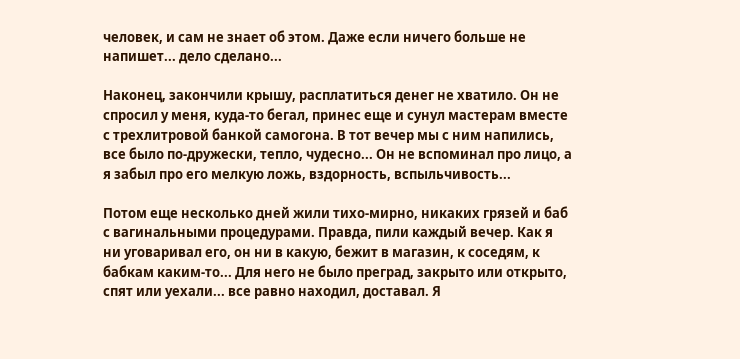человек, и сам не знает об этом. Даже если ничего больше не напишет... дело сделано...

Наконец, закончили крышу, расплатиться денег не хватило. Он не спросил у меня, куда-то бегал, принес еще и сунул мастерам вместе с трехлитровой банкой самогона. В тот вечер мы с ним напились, все было по-дружески, тепло, чудесно... Он не вспоминал про лицо, а я забыл про его мелкую ложь, вздорность, вспыльчивость...

Потом еще несколько дней жили тихо-мирно, никаких грязей и баб с вагинальными процедурами. Правда, пили каждый вечер. Как я ни уговаривал его, он ни в какую, бежит в магазин, к соседям, к бабкам каким-то... Для него не было преград, закрыто или открыто, спят или уехали... все равно находил, доставал. Я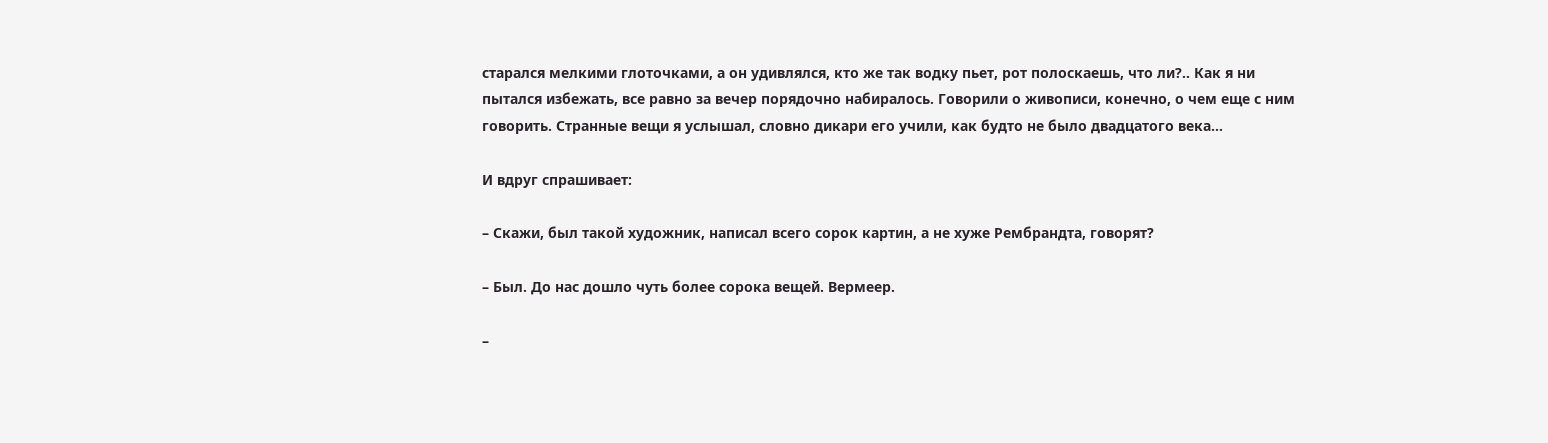старался мелкими глоточками, а он удивлялся, кто же так водку пьет, рот полоскаешь, что ли?.. Как я ни пытался избежать, все равно за вечер порядочно набиралось. Говорили о живописи, конечно, о чем еще с ним говорить. Странные вещи я услышал, словно дикари его учили, как будто не было двадцатого века...

И вдруг спрашивает:

– Скажи, был такой художник, написал всего сорок картин, а не хуже Рембрандта, говорят?

– Был. До нас дошло чуть более сорока вещей. Вермеер.

–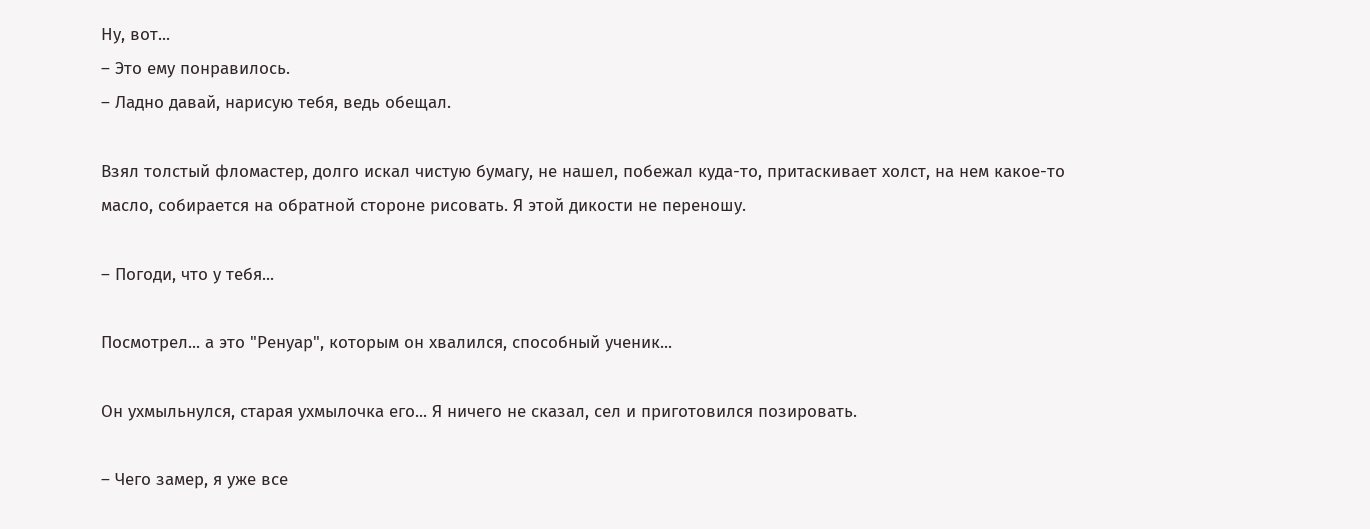Ну, вот...
– Это ему понравилось.
– Ладно давай, нарисую тебя, ведь обещал.

Взял толстый фломастер, долго искал чистую бумагу, не нашел, побежал куда-то, притаскивает холст, на нем какое-то масло, собирается на обратной стороне рисовать. Я этой дикости не переношу.

– Погоди, что у тебя...

Посмотрел... а это "Ренуар", которым он хвалился, способный ученик...

Он ухмыльнулся, старая ухмылочка его... Я ничего не сказал, сел и приготовился позировать.

– Чего замер, я уже все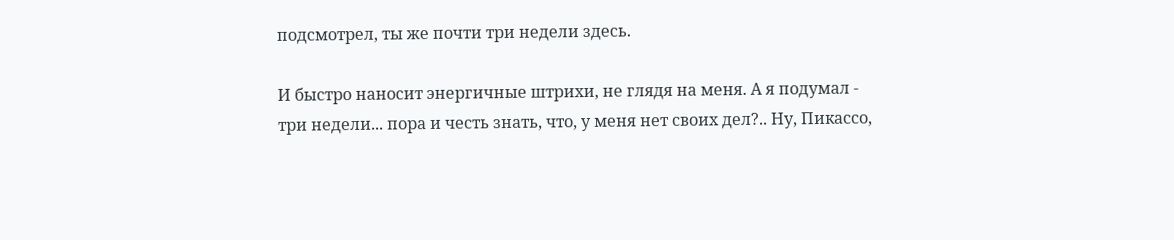подсмотрел, ты же почти три недели здесь.

И быстро наносит энергичные штрихи, не глядя на меня. А я подумал - три недели... пора и честь знать, что, у меня нет своих дел?.. Ну, Пикассо,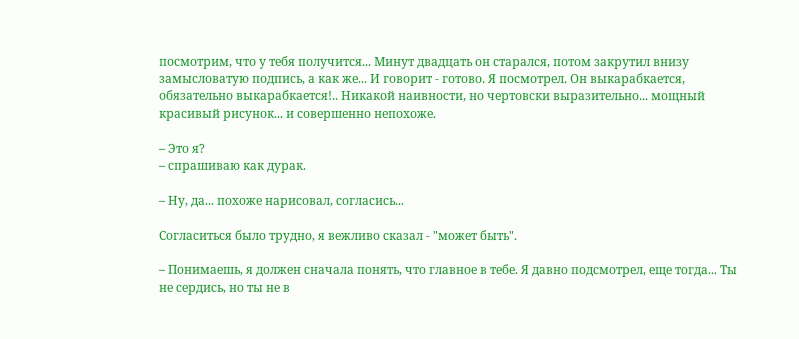посмотрим, что у тебя получится... Минут двадцать он старался, потом закрутил внизу замысловатую подпись, а как же... И говорит - готово. Я посмотрел. Он выкарабкается, обязательно выкарабкается!.. Никакой наивности, но чертовски выразительно... мощный красивый рисунок... и совершенно непохоже.

– Это я?
– спрашиваю как дурак.

– Ну, да... похоже нарисовал, согласись...

Согласиться было трудно, я вежливо сказал - "может быть".

– Понимаешь, я должен сначала понять, что главное в тебе. Я давно подсмотрел, еще тогда... Ты не сердись, но ты не в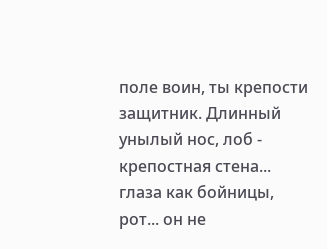поле воин, ты крепости защитник. Длинный унылый нос, лоб - крепостная стена... глаза как бойницы, рот... он не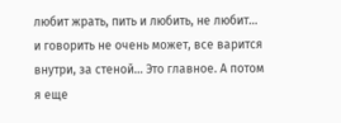любит жрать, пить и любить, не любит... и говорить не очень может, все варится внутри, за стеной... Это главное. А потом я еще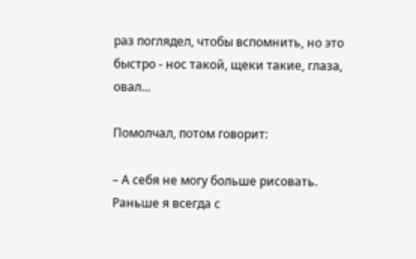раз поглядел, чтобы вспомнить, но это быстро - нос такой, щеки такие, глаза, овал...

Помолчал, потом говорит:

– А себя не могу больше рисовать. Раньше я всегда с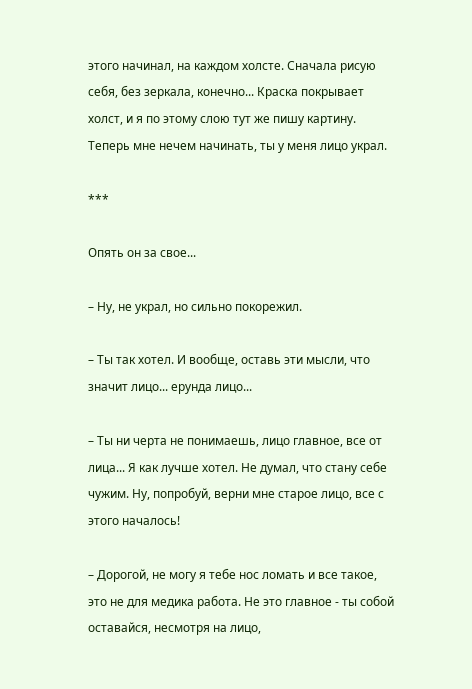этого начинал, на каждом холсте. Сначала рисую себя, без зеркала, конечно... Краска покрывает холст, и я по этому слою тут же пишу картину. Теперь мне нечем начинать, ты у меня лицо украл.

***

Опять он за свое...

– Ну, не украл, но сильно покорежил.

– Ты так хотел. И вообще, оставь эти мысли, что значит лицо... ерунда лицо...

– Ты ни черта не понимаешь, лицо главное, все от лица... Я как лучше хотел. Не думал, что стану себе чужим. Ну, попробуй, верни мне старое лицо, все с этого началось!

– Дорогой, не могу я тебе нос ломать и все такое, это не для медика работа. Не это главное - ты собой оставайся, несмотря на лицо,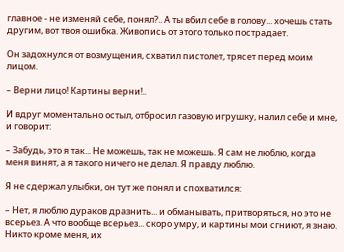главное - не изменяй себе, понял?.. А ты вбил себе в голову... хочешь стать другим, вот твоя ошибка. Живопись от этого только пострадает.

Он задохнулся от возмущения, схватил пистолет, трясет перед моим лицом.

– Верни лицо! Картины верни!..

И вдруг моментально остыл, отбросил газовую игрушку, налил себе и мне, и говорит:

– Забудь, это я так... Не можешь, так не можешь. Я сам не люблю, когда меня винят, а я такого ничего не делал. Я правду люблю.

Я не сдержал улыбки, он тут же понял и спохватился:

– Нет, я люблю дураков дразнить... и обманывать, притворяться, но это не всерьез. А что вообще всерьез... скоро умру, и картины мои сгниют, я знаю. Никто кроме меня, их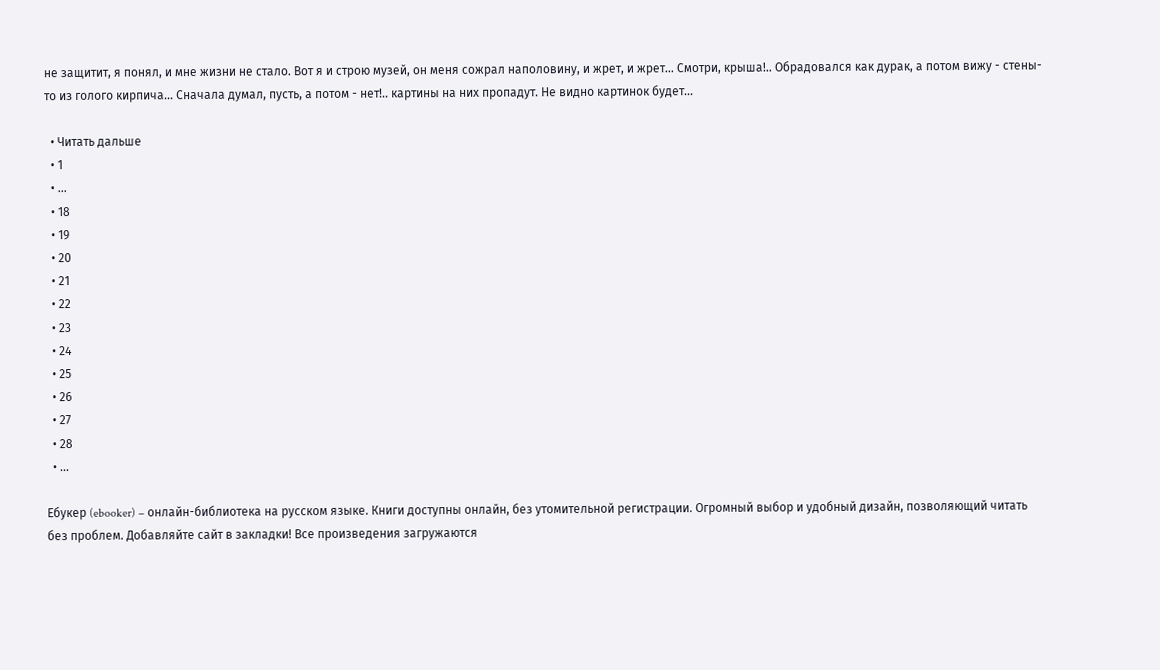не защитит, я понял, и мне жизни не стало. Вот я и строю музей, он меня сожрал наполовину, и жрет, и жрет... Смотри, крыша!.. Обрадовался как дурак, а потом вижу - стены-то из голого кирпича... Сначала думал, пусть, а потом - нет!.. картины на них пропадут. Не видно картинок будет...

  • Читать дальше
  • 1
  • ...
  • 18
  • 19
  • 20
  • 21
  • 22
  • 23
  • 24
  • 25
  • 26
  • 27
  • 28
  • ...

Ебукер (ebooker) – онлайн-библиотека на русском языке. Книги доступны онлайн, без утомительной регистрации. Огромный выбор и удобный дизайн, позволяющий читать без проблем. Добавляйте сайт в закладки! Все произведения загружаются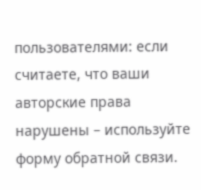пользователями: если считаете, что ваши авторские права нарушены – используйте форму обратной связи.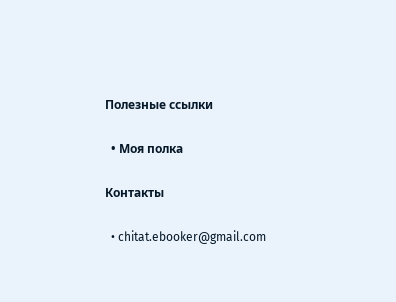Полезные ссылки

  • Моя полка

Контакты

  • chitat.ebooker@gmail.com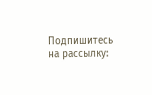Подпишитесь на рассылку: